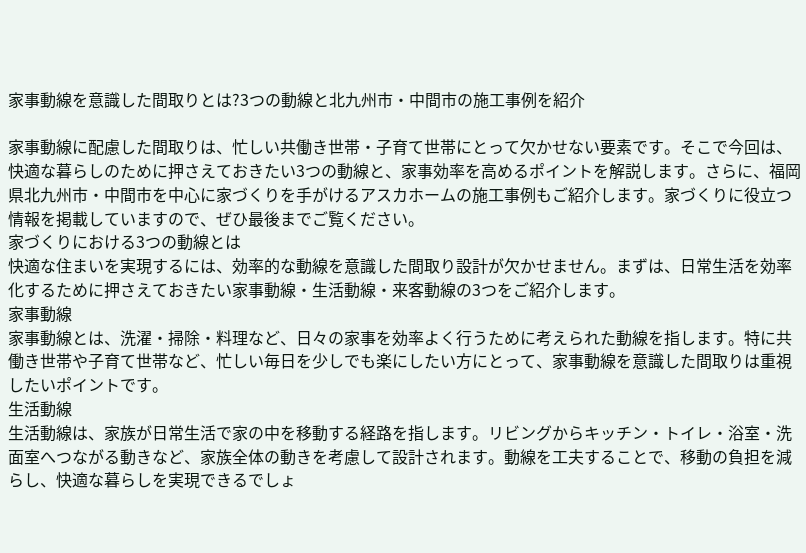家事動線を意識した間取りとは?3つの動線と北九州市・中間市の施工事例を紹介

家事動線に配慮した間取りは、忙しい共働き世帯・子育て世帯にとって欠かせない要素です。そこで今回は、快適な暮らしのために押さえておきたい3つの動線と、家事効率を高めるポイントを解説します。さらに、福岡県北九州市・中間市を中心に家づくりを手がけるアスカホームの施工事例もご紹介します。家づくりに役立つ情報を掲載していますので、ぜひ最後までご覧ください。
家づくりにおける3つの動線とは
快適な住まいを実現するには、効率的な動線を意識した間取り設計が欠かせません。まずは、日常生活を効率化するために押さえておきたい家事動線・生活動線・来客動線の3つをご紹介します。
家事動線
家事動線とは、洗濯・掃除・料理など、日々の家事を効率よく行うために考えられた動線を指します。特に共働き世帯や子育て世帯など、忙しい毎日を少しでも楽にしたい方にとって、家事動線を意識した間取りは重視したいポイントです。
生活動線
生活動線は、家族が日常生活で家の中を移動する経路を指します。リビングからキッチン・トイレ・浴室・洗面室へつながる動きなど、家族全体の動きを考慮して設計されます。動線を工夫することで、移動の負担を減らし、快適な暮らしを実現できるでしょ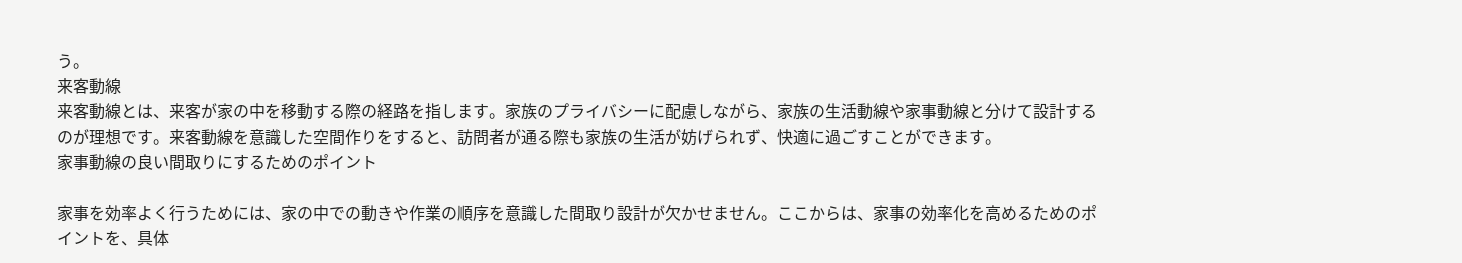う。
来客動線
来客動線とは、来客が家の中を移動する際の経路を指します。家族のプライバシーに配慮しながら、家族の生活動線や家事動線と分けて設計するのが理想です。来客動線を意識した空間作りをすると、訪問者が通る際も家族の生活が妨げられず、快適に過ごすことができます。
家事動線の良い間取りにするためのポイント

家事を効率よく行うためには、家の中での動きや作業の順序を意識した間取り設計が欠かせません。ここからは、家事の効率化を高めるためのポイントを、具体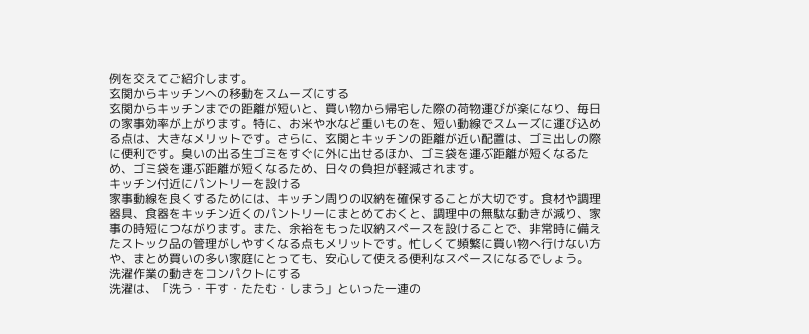例を交えてご紹介します。
玄関からキッチンへの移動をスムーズにする
玄関からキッチンまでの距離が短いと、買い物から帰宅した際の荷物運びが楽になり、毎日の家事効率が上がります。特に、お米や水など重いものを、短い動線でスムーズに運び込める点は、大きなメリットです。さらに、玄関とキッチンの距離が近い配置は、ゴミ出しの際に便利です。臭いの出る生ゴミをすぐに外に出せるほか、ゴミ袋を運ぶ距離が短くなるため、ゴミ袋を運ぶ距離が短くなるため、日々の負担が軽減されます。
キッチン付近にパントリーを設ける
家事動線を良くするためには、キッチン周りの収納を確保することが大切です。食材や調理器具、食器をキッチン近くのパントリーにまとめておくと、調理中の無駄な動きが減り、家事の時短につながります。また、余裕をもった収納スペースを設けることで、非常時に備えたストック品の管理がしやすくなる点もメリットです。忙しくて頻繁に買い物へ行けない方や、まとめ買いの多い家庭にとっても、安心して使える便利なスペースになるでしょう。
洗濯作業の動きをコンパクトにする
洗濯は、「洗う・干す・たたむ・しまう」といった一連の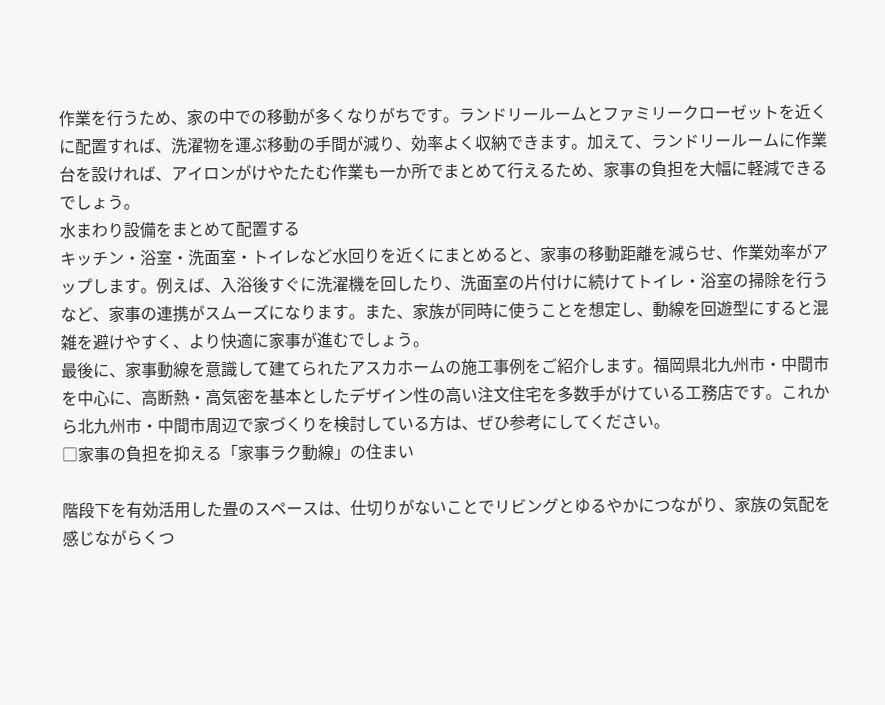作業を行うため、家の中での移動が多くなりがちです。ランドリールームとファミリークローゼットを近くに配置すれば、洗濯物を運ぶ移動の手間が減り、効率よく収納できます。加えて、ランドリールームに作業台を設ければ、アイロンがけやたたむ作業も一か所でまとめて行えるため、家事の負担を大幅に軽減できるでしょう。
水まわり設備をまとめて配置する
キッチン・浴室・洗面室・トイレなど水回りを近くにまとめると、家事の移動距離を減らせ、作業効率がアップします。例えば、入浴後すぐに洗濯機を回したり、洗面室の片付けに続けてトイレ・浴室の掃除を行うなど、家事の連携がスムーズになります。また、家族が同時に使うことを想定し、動線を回遊型にすると混雑を避けやすく、より快適に家事が進むでしょう。
最後に、家事動線を意識して建てられたアスカホームの施工事例をご紹介します。福岡県北九州市・中間市を中心に、高断熱・高気密を基本としたデザイン性の高い注文住宅を多数手がけている工務店です。これから北九州市・中間市周辺で家づくりを検討している方は、ぜひ参考にしてください。
□家事の負担を抑える「家事ラク動線」の住まい

階段下を有効活用した畳のスペースは、仕切りがないことでリビングとゆるやかにつながり、家族の気配を感じながらくつ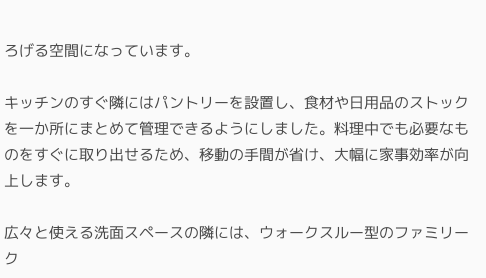ろげる空間になっています。

キッチンのすぐ隣にはパントリーを設置し、食材や日用品のストックを一か所にまとめて管理できるようにしました。料理中でも必要なものをすぐに取り出せるため、移動の手間が省け、大幅に家事効率が向上します。

広々と使える洗面スペースの隣には、ウォークスルー型のファミリーク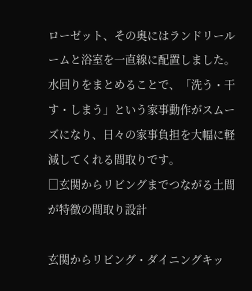ローゼット、その奥にはランドリールームと浴室を一直線に配置しました。水回りをまとめることで、「洗う・干す・しまう」という家事動作がスムーズになり、日々の家事負担を大幅に軽減してくれる間取りです。
□玄関からリビングまでつながる土間が特徴の間取り設計

玄関からリビング・ダイニングキッ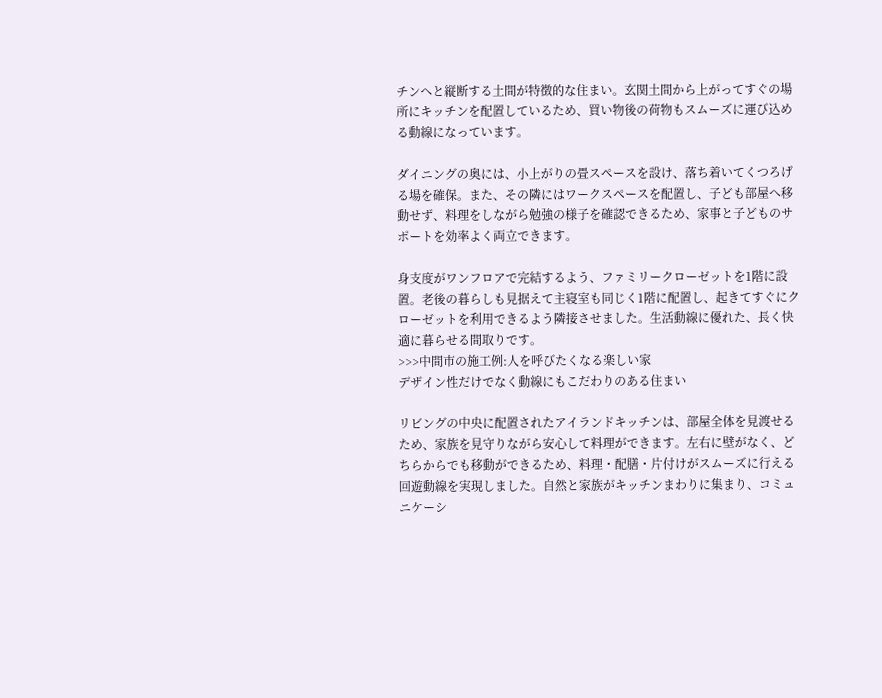チンへと縦断する土間が特徴的な住まい。玄関土間から上がってすぐの場所にキッチンを配置しているため、買い物後の荷物もスムーズに運び込める動線になっています。

ダイニングの奥には、小上がりの畳スペースを設け、落ち着いてくつろげる場を確保。また、その隣にはワークスペースを配置し、子ども部屋へ移動せず、料理をしながら勉強の様子を確認できるため、家事と子どものサポートを効率よく両立できます。

身支度がワンフロアで完結するよう、ファミリークローゼットを1階に設置。老後の暮らしも見据えて主寝室も同じく1階に配置し、起きてすぐにクローゼットを利用できるよう隣接させました。生活動線に優れた、長く快適に暮らせる間取りです。
>>>中間市の施工例:人を呼びたくなる楽しい家
デザイン性だけでなく動線にもこだわりのある住まい

リビングの中央に配置されたアイランドキッチンは、部屋全体を見渡せるため、家族を見守りながら安心して料理ができます。左右に壁がなく、どちらからでも移動ができるため、料理・配膳・片付けがスムーズに行える回遊動線を実現しました。自然と家族がキッチンまわりに集まり、コミュニケーシ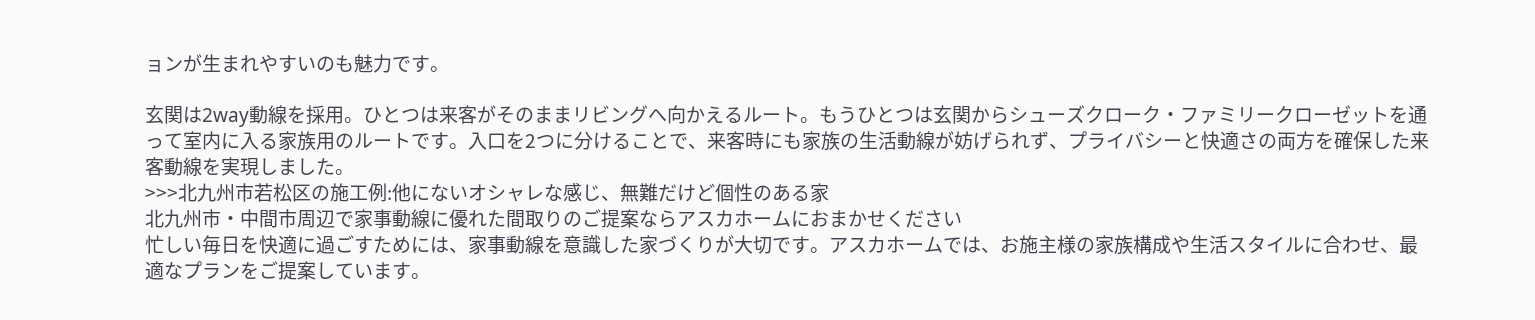ョンが生まれやすいのも魅力です。

玄関は2way動線を採用。ひとつは来客がそのままリビングへ向かえるルート。もうひとつは玄関からシューズクローク・ファミリークローゼットを通って室内に入る家族用のルートです。入口を2つに分けることで、来客時にも家族の生活動線が妨げられず、プライバシーと快適さの両方を確保した来客動線を実現しました。
>>>北九州市若松区の施工例:他にないオシャレな感じ、無難だけど個性のある家
北九州市・中間市周辺で家事動線に優れた間取りのご提案ならアスカホームにおまかせください
忙しい毎日を快適に過ごすためには、家事動線を意識した家づくりが大切です。アスカホームでは、お施主様の家族構成や生活スタイルに合わせ、最適なプランをご提案しています。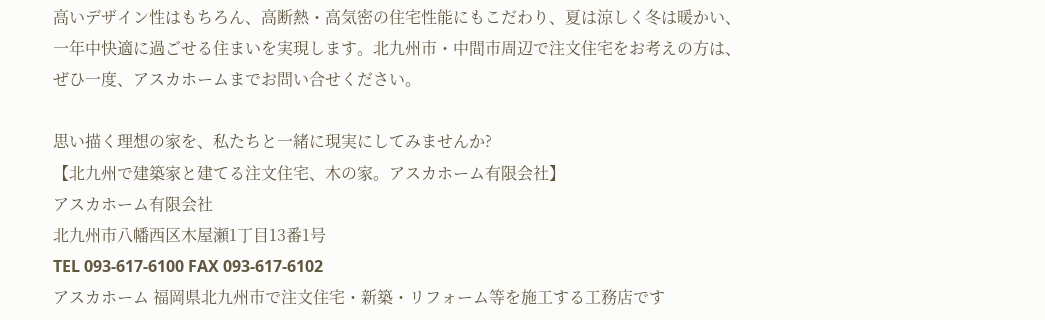高いデザイン性はもちろん、高断熱・高気密の住宅性能にもこだわり、夏は涼しく冬は暖かい、一年中快適に過ごせる住まいを実現します。北九州市・中間市周辺で注文住宅をお考えの方は、ぜひ一度、アスカホームまでお問い合せください。

思い描く理想の家を、私たちと一緒に現実にしてみませんか?
【北九州で建築家と建てる注文住宅、木の家。アスカホーム有限会社】
アスカホーム有限会社
北九州市八幡西区木屋瀬1丁目13番1号
TEL 093-617-6100 FAX 093-617-6102
アスカホーム 福岡県北九州市で注文住宅・新築・リフォーム等を施工する工務店です